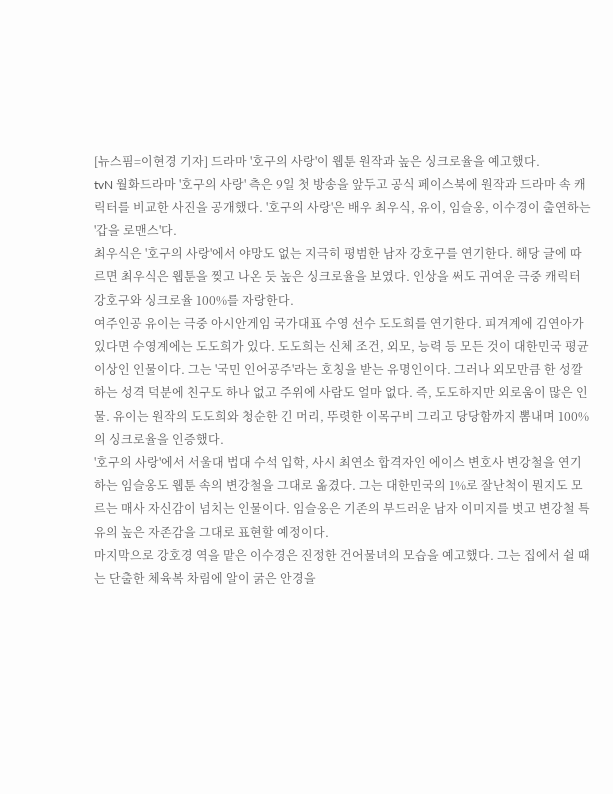[뉴스핌=이현경 기자] 드라마 '호구의 사랑'이 웹툰 원작과 높은 싱크로율을 예고했다.
tvN 월화드라마 '호구의 사랑' 측은 9일 첫 방송을 앞두고 공식 페이스북에 원작과 드라마 속 캐릭터를 비교한 사진을 공개했다. '호구의 사랑'은 배우 최우식, 유이, 임슬옹, 이수경이 출연하는 '갑을 로맨스'다.
최우식은 '호구의 사랑'에서 야망도 없는 지극히 평범한 남자 강호구를 연기한다. 해당 글에 따르면 최우식은 웹툰을 찢고 나온 듯 높은 싱크로율을 보였다. 인상을 써도 귀여운 극중 캐릭터 강호구와 싱크로율 100%를 자랑한다.
여주인공 유이는 극중 아시안게임 국가대표 수영 선수 도도희를 연기한다. 피겨계에 김연아가 있다면 수영계에는 도도희가 있다. 도도희는 신체 조건, 외모, 능력 등 모든 것이 대한민국 평균 이상인 인물이다. 그는 '국민 인어공주'라는 호칭을 받는 유명인이다. 그러나 외모만큼 한 성깔 하는 성격 덕분에 친구도 하나 없고 주위에 사람도 얼마 없다. 즉, 도도하지만 외로움이 많은 인물. 유이는 원작의 도도희와 청순한 긴 머리, 뚜렷한 이목구비 그리고 당당함까지 뽐내며 100%의 싱크로율을 인증했다.
'호구의 사랑'에서 서울대 법대 수석 입학, 사시 최연소 합격자인 에이스 변호사 변강철을 연기하는 임슬옹도 웹툰 속의 변강철을 그대로 옮겼다. 그는 대한민국의 1%로 잘난척이 뭔지도 모르는 매사 자신감이 넘치는 인물이다. 임슬옹은 기존의 부드러운 남자 이미지를 벗고 변강철 특유의 높은 자존감을 그대로 표현할 예정이다.
마지막으로 강호경 역을 맡은 이수경은 진정한 건어물녀의 모습을 예고했다. 그는 집에서 쉴 때는 단출한 체육복 차림에 알이 굵은 안경을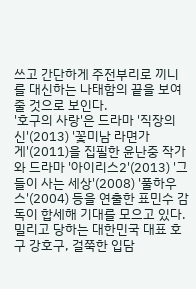쓰고 간단하게 주전부리로 끼니를 대신하는 나태함의 끝을 보여줄 것으로 보인다.
'호구의 사랑'은 드라마 '직장의 신'(2013) '꽃미남 라면가게'(2011)을 집필한 윤난중 작가와 드라마 '아이리스2'(2013) '그들이 사는 세상'(2008) '풀하우스'(2004) 등을 연출한 표민수 감독이 합세해 기대를 모으고 있다.
밀리고 당하는 대한민국 대표 호구 강호구, 걸쭉한 입담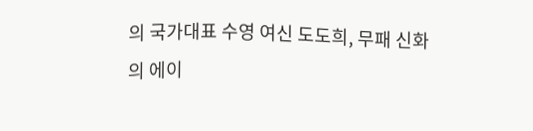의 국가대표 수영 여신 도도희, 무패 신화의 에이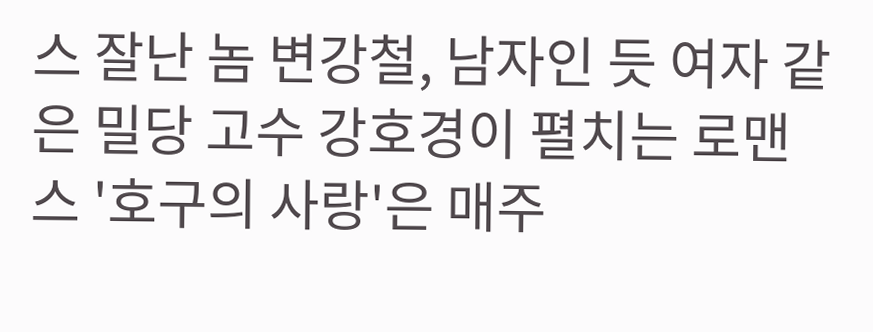스 잘난 놈 변강철, 남자인 듯 여자 같은 밀당 고수 강호경이 펼치는 로맨스 '호구의 사랑'은 매주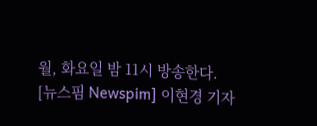월, 화요일 밤 11시 방송한다.
[뉴스핌 Newspim] 이현경 기자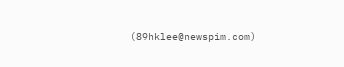(89hklee@newspim.com)